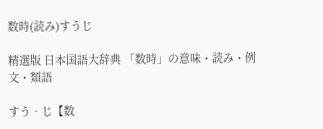数時(読み)すうじ

精選版 日本国語大辞典 「数時」の意味・読み・例文・類語

すう‐じ【数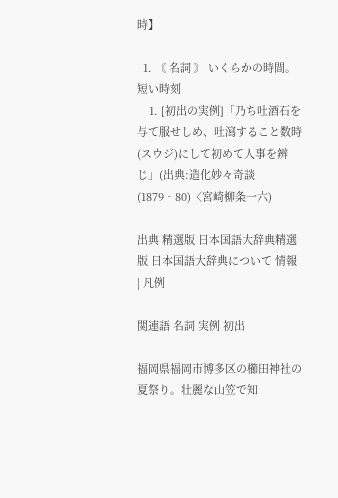時】

  1. 〘 名詞 〙 いくらかの時間。短い時刻
    1. [初出の実例]「乃ち吐酒石を与て服せしめ、吐瀉すること数時(スウジ)にして初めて人事を辨じ」(出典:造化妙々奇談(1879‐80)〈宮崎柳条一六)

出典 精選版 日本国語大辞典精選版 日本国語大辞典について 情報 | 凡例

関連語 名詞 実例 初出

福岡県福岡市博多区の櫛田神社の夏祭り。壮麗な山笠で知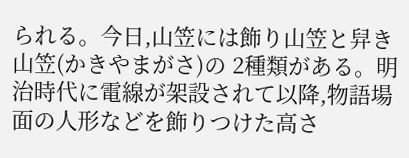られる。今日,山笠には飾り山笠と舁き山笠(かきやまがさ)の 2種類がある。明治時代に電線が架設されて以降,物語場面の人形などを飾りつけた高さ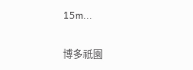15m...

博多祇園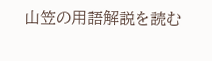山笠の用語解説を読む